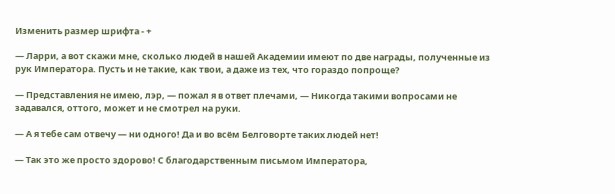Изменить размер шрифта - +

— Ларри, а вот скажи мне, сколько людей в нашей Академии имеют по две награды, полученные из рук Императора. Пусть и не такие, как твои, а даже из тех, что гораздо попроще?

— Представления не имею, лэр, — пожал я в ответ плечами, — Никогда такими вопросами не задавался, оттого, может и не смотрел на руки.

— А я тебе сам отвечу — ни одного! Да и во всём Белговорте таких людей нет!

— Так это же просто здорово! С благодарственным письмом Императора,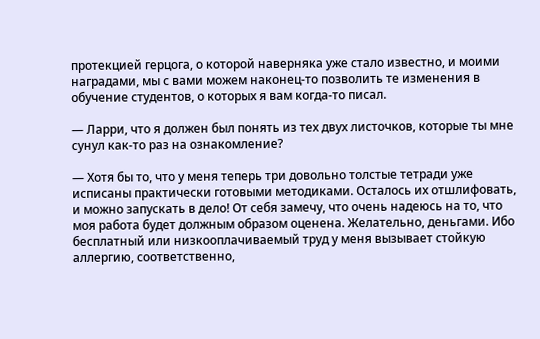протекцией герцога, о которой наверняка уже стало известно, и моими наградами, мы с вами можем наконец-то позволить те изменения в обучение студентов, о которых я вам когда-то писал.

— Ларри, что я должен был понять из тех двух листочков, которые ты мне сунул как-то раз на ознакомление?

— Хотя бы то, что у меня теперь три довольно толстые тетради уже исписаны практически готовыми методиками. Осталось их отшлифовать, и можно запускать в дело! От себя замечу, что очень надеюсь на то, что моя работа будет должным образом оценена. Желательно, деньгами. Ибо бесплатный или низкооплачиваемый труд у меня вызывает стойкую аллергию, соответственно,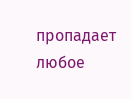пропадает любое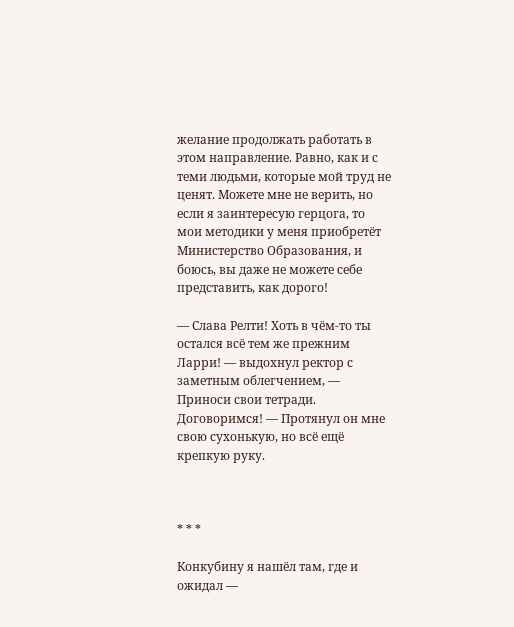желание продолжать работать в этом направление. Равно, как и с теми людьми, которые мой труд не ценят. Можете мне не верить, но если я заинтересую герцога, то мои методики у меня приобретёт Министерство Образования, и боюсь, вы даже не можете себе представить, как дорого!

— Слава Релти! Хоть в чём-то ты остался всё тем же прежним Ларри! — выдохнул ректор с заметным облегчением, — Приноси свои тетради. Договоримся! — Протянул он мне свою сухонькую, но всё ещё крепкую руку.



* * *

Конкубину я нашёл там, где и ожидал —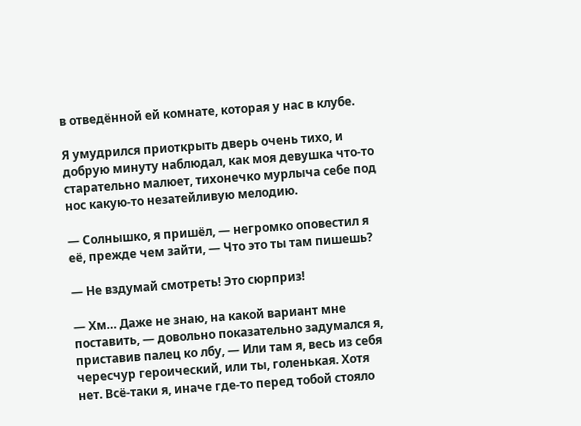в отведённой ей комнате, которая у нас в клубе.

Я умудрился приоткрыть дверь очень тихо, и добрую минуту наблюдал, как моя девушка что-то старательно малюет, тихонечко мурлыча себе под нос какую-то незатейливую мелодию.

— Солнышко, я пришёл, — негромко оповестил я её, прежде чем зайти, — Что это ты там пишешь?

— Не вздумай смотреть! Это сюрприз!

— Хм… Даже не знаю, на какой вариант мне поставить, — довольно показательно задумался я, приставив палец ко лбу, — Или там я, весь из себя чересчур героический, или ты, голенькая. Хотя нет. Всё-таки я, иначе где-то перед тобой стояло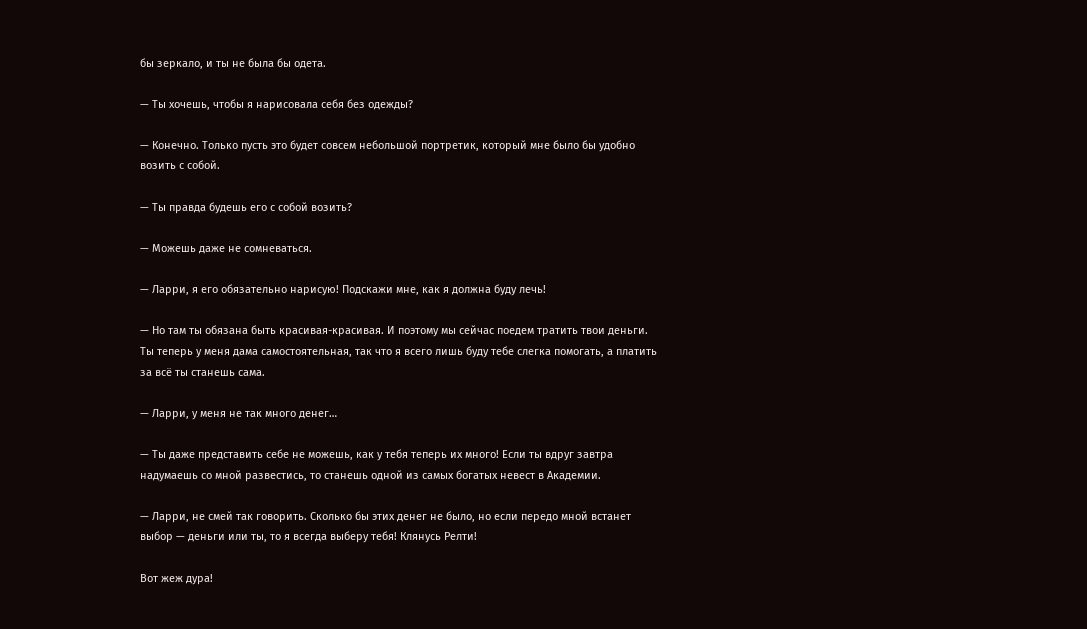бы зеркало, и ты не была бы одета.

— Ты хочешь, чтобы я нарисовала себя без одежды?

— Конечно. Только пусть это будет совсем небольшой портретик, который мне было бы удобно возить с собой.

— Ты правда будешь его с собой возить?

— Можешь даже не сомневаться.

— Ларри, я его обязательно нарисую! Подскажи мне, как я должна буду лечь!

— Но там ты обязана быть красивая-красивая. И поэтому мы сейчас поедем тратить твои деньги. Ты теперь у меня дама самостоятельная, так что я всего лишь буду тебе слегка помогать, а платить за всё ты станешь сама.

— Ларри, у меня не так много денег…

— Ты даже представить себе не можешь, как у тебя теперь их много! Если ты вдруг завтра надумаешь со мной развестись, то станешь одной из самых богатых невест в Академии.

— Ларри, не смей так говорить. Сколько бы этих денег не было, но если передо мной встанет выбор — деньги или ты, то я всегда выберу тебя! Клянусь Релти!

Вот жеж дура!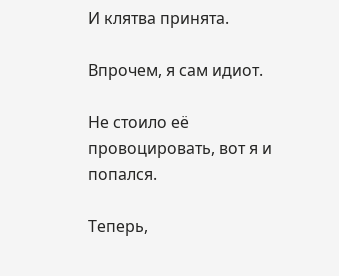И клятва принята.

Впрочем, я сам идиот.

Не стоило её провоцировать, вот я и попался.

Теперь,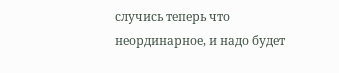случись теперь что неординарное, и надо будет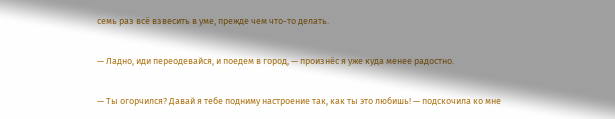семь раз всё взвесить в уме, прежде чем что-то делать.

— Ладно, иди переодевайся, и поедем в город, — произнёс я уже куда менее радостно.

— Ты огорчился? Давай я тебе подниму настроение так, как ты это любишь! — подскочила ко мне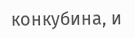конкубина, и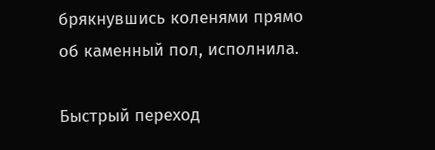брякнувшись коленями прямо об каменный пол, исполнила.

Быстрый переход